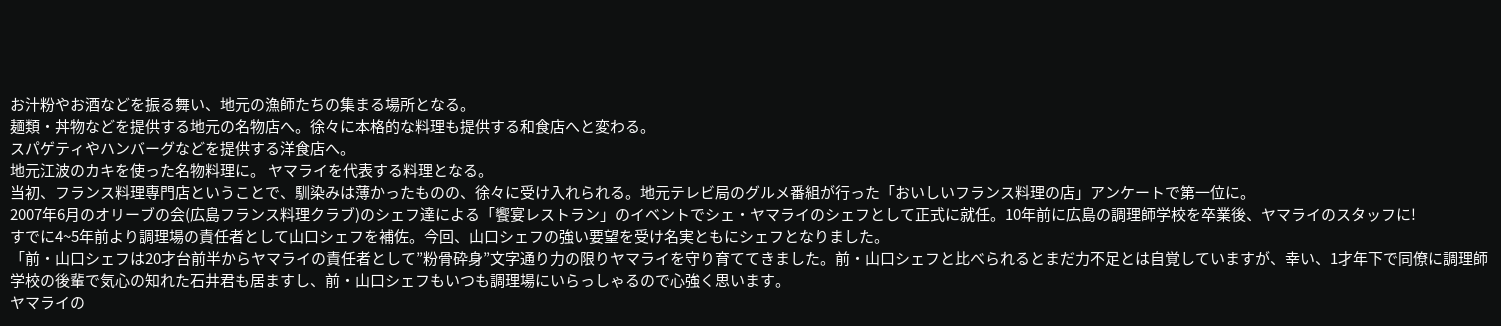お汁粉やお酒などを振る舞い、地元の漁師たちの集まる場所となる。
麺類・丼物などを提供する地元の名物店へ。徐々に本格的な料理も提供する和食店へと変わる。
スパゲティやハンバーグなどを提供する洋食店へ。
地元江波のカキを使った名物料理に。 ヤマライを代表する料理となる。
当初、フランス料理専門店ということで、馴染みは薄かったものの、徐々に受け入れられる。地元テレビ局のグルメ番組が行った「おいしいフランス料理の店」アンケートで第一位に。
2007年6月のオリーブの会(広島フランス料理クラブ)のシェフ達による「饗宴レストラン」のイベントでシェ・ヤマライのシェフとして正式に就任。10年前に広島の調理師学校を卒業後、ヤマライのスタッフに!
すでに4~5年前より調理場の責任者として山口シェフを補佐。今回、山口シェフの強い要望を受け名実ともにシェフとなりました。
「前・山口シェフは20才台前半からヤマライの責任者として”粉骨砕身”文字通り力の限りヤマライを守り育ててきました。前・山口シェフと比べられるとまだ力不足とは自覚していますが、幸い、1才年下で同僚に調理師学校の後輩で気心の知れた石井君も居ますし、前・山口シェフもいつも調理場にいらっしゃるので心強く思います。
ヤマライの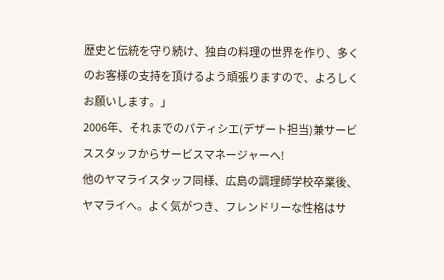歴史と伝統を守り続け、独自の料理の世界を作り、多くのお客様の支持を頂けるよう頑張りますので、よろしくお願いします。」
2006年、それまでのパティシエ(デザート担当)兼サービススタッフからサービスマネージャーへ!
他のヤマライスタッフ同様、広島の調理師学校卒業後、ヤマライへ。よく気がつき、フレンドリーな性格はサ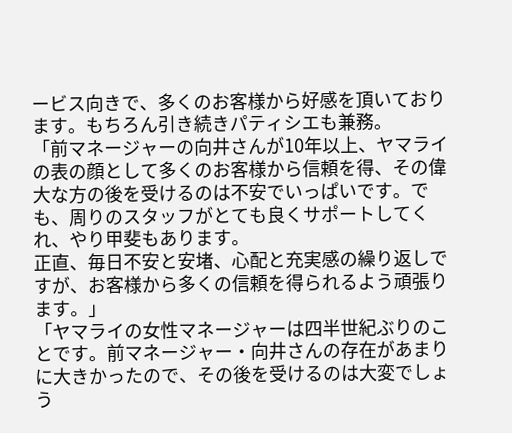ービス向きで、多くのお客様から好感を頂いております。もちろん引き続きパティシエも兼務。
「前マネージャーの向井さんが10年以上、ヤマライの表の顔として多くのお客様から信頼を得、その偉大な方の後を受けるのは不安でいっぱいです。でも、周りのスタッフがとても良くサポートしてくれ、やり甲斐もあります。
正直、毎日不安と安堵、心配と充実感の繰り返しですが、お客様から多くの信頼を得られるよう頑張ります。」
「ヤマライの女性マネージャーは四半世紀ぶりのことです。前マネージャー・向井さんの存在があまりに大きかったので、その後を受けるのは大変でしょう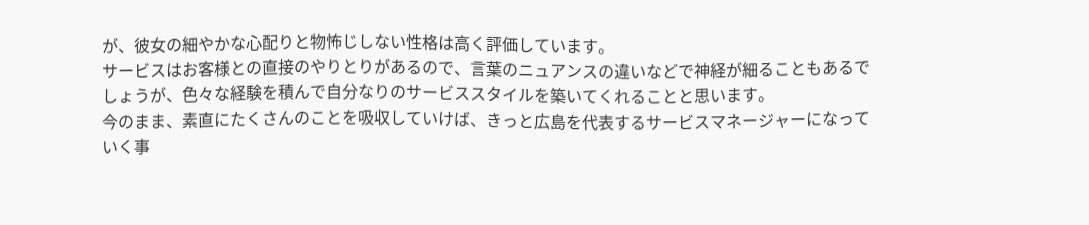が、彼女の細やかな心配りと物怖じしない性格は高く評価しています。
サービスはお客様との直接のやりとりがあるので、言葉のニュアンスの違いなどで神経が細ることもあるでしょうが、色々な経験を積んで自分なりのサービススタイルを築いてくれることと思います。
今のまま、素直にたくさんのことを吸収していけば、きっと広島を代表するサービスマネージャーになっていく事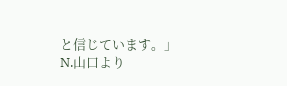と信じています。」
N.山口より